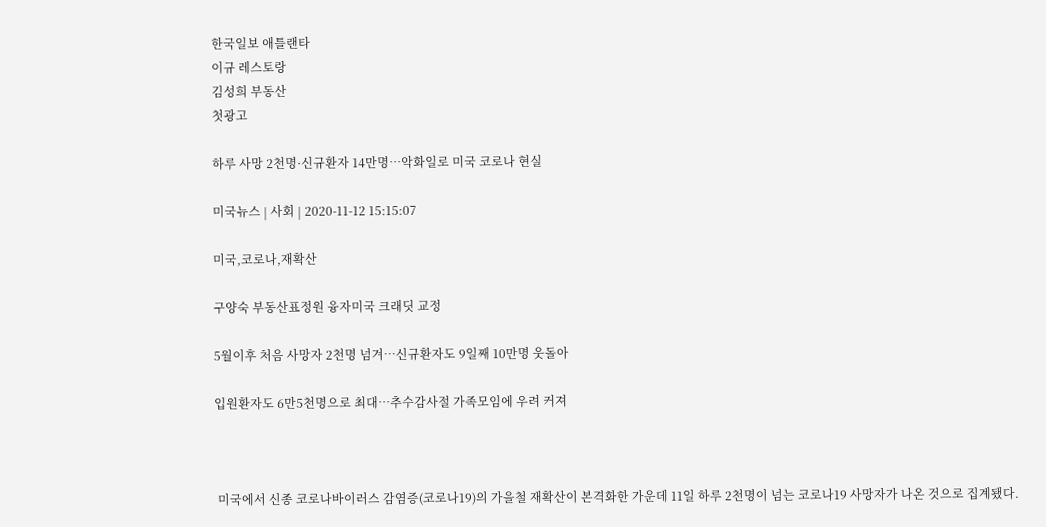한국일보 애틀랜타
이규 레스토랑
김성희 부동산
첫광고

하루 사망 2천명·신규환자 14만명…악화일로 미국 코로나 현실

미국뉴스 | 사회 | 2020-11-12 15:15:07

미국,코로나,재확산

구양숙 부동산표정원 융자미국 크래딧 교정

5월이후 처음 사망자 2천명 넘겨…신규환자도 9일째 10만명 웃돌아

입원환자도 6만5천명으로 최대…추수감사절 가족모임에 우려 커져



 미국에서 신종 코로나바이러스 감염증(코로나19)의 가을철 재확산이 본격화한 가운데 11일 하루 2천명이 넘는 코로나19 사망자가 나온 것으로 집계됐다.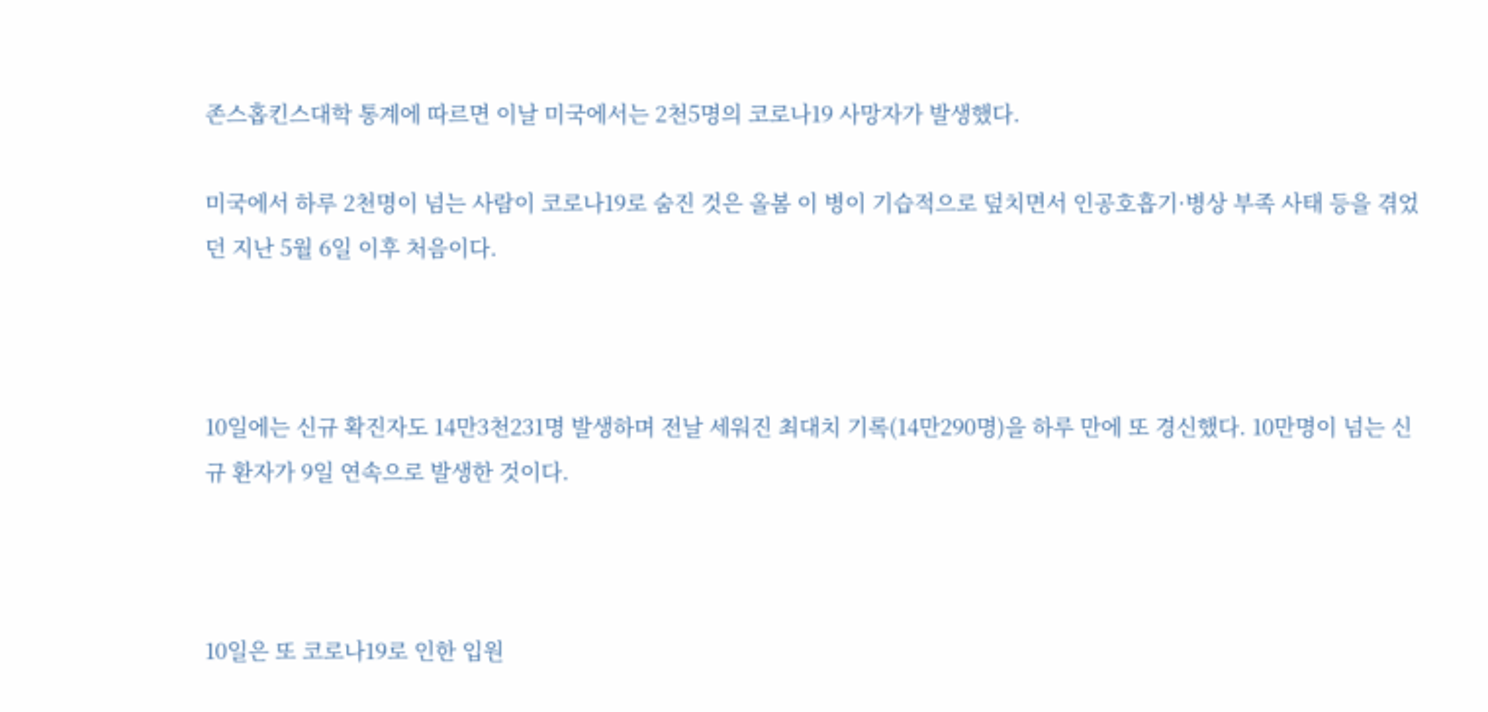존스홉킨스대학 통계에 따르면 이날 미국에서는 2천5명의 코로나19 사망자가 발생했다.

미국에서 하루 2천명이 넘는 사람이 코로나19로 숨진 것은 올봄 이 병이 기습적으로 덮치면서 인공호흡기·병상 부족 사태 등을 겪었던 지난 5월 6일 이후 처음이다.



10일에는 신규 확진자도 14만3천231명 발생하며 전날 세워진 최대치 기록(14만290명)을 하루 만에 또 경신했다. 10만명이 넘는 신규 환자가 9일 연속으로 발생한 것이다.



10일은 또 코로나19로 인한 입원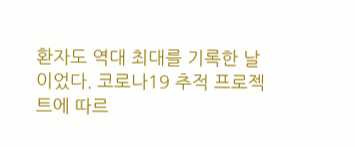환자도 역대 최대를 기록한 날이었다. 코로나19 추적 프로젝트에 따르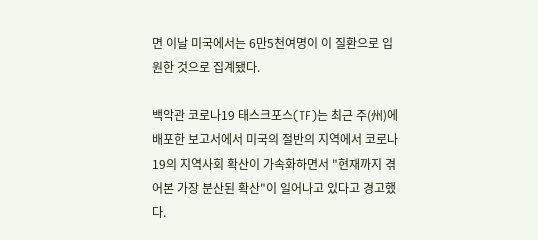면 이날 미국에서는 6만5천여명이 이 질환으로 입원한 것으로 집계됐다.

백악관 코로나19 태스크포스(TF)는 최근 주(州)에 배포한 보고서에서 미국의 절반의 지역에서 코로나19의 지역사회 확산이 가속화하면서 "현재까지 겪어본 가장 분산된 확산"이 일어나고 있다고 경고했다.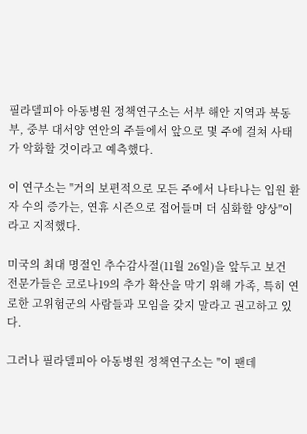필라델피아 아동병원 정책연구소는 서부 해안 지역과 북동부, 중부 대서양 연안의 주들에서 앞으로 몇 주에 걸쳐 사태가 악화할 것이라고 예측했다.

이 연구소는 "거의 보편적으로 모든 주에서 나타나는 입원 환자 수의 증가는, 연휴 시즌으로 접어들며 더 심화할 양상"이라고 지적했다.

미국의 최대 명절인 추수감사절(11월 26일)을 앞두고 보건 전문가들은 코로나19의 추가 확산을 막기 위해 가족, 특히 연로한 고위험군의 사람들과 모임을 갖지 말라고 권고하고 있다.

그러나 필라델피아 아동병원 정책연구소는 "이 팬데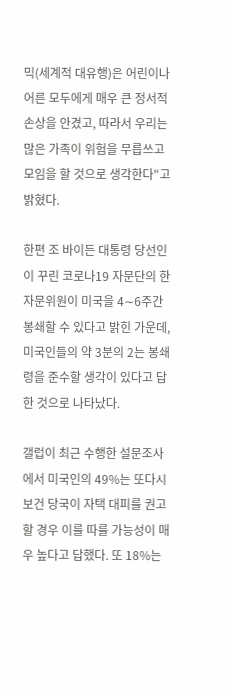믹(세계적 대유행)은 어린이나 어른 모두에게 매우 큰 정서적 손상을 안겼고, 따라서 우리는 많은 가족이 위험을 무릅쓰고 모임을 할 것으로 생각한다"고 밝혔다.

한편 조 바이든 대통령 당선인이 꾸린 코로나19 자문단의 한 자문위원이 미국을 4∼6주간 봉쇄할 수 있다고 밝힌 가운데, 미국인들의 약 3분의 2는 봉쇄령을 준수할 생각이 있다고 답한 것으로 나타났다.

갤럽이 최근 수행한 설문조사에서 미국인의 49%는 또다시 보건 당국이 자택 대피를 권고할 경우 이를 따를 가능성이 매우 높다고 답했다. 또 18%는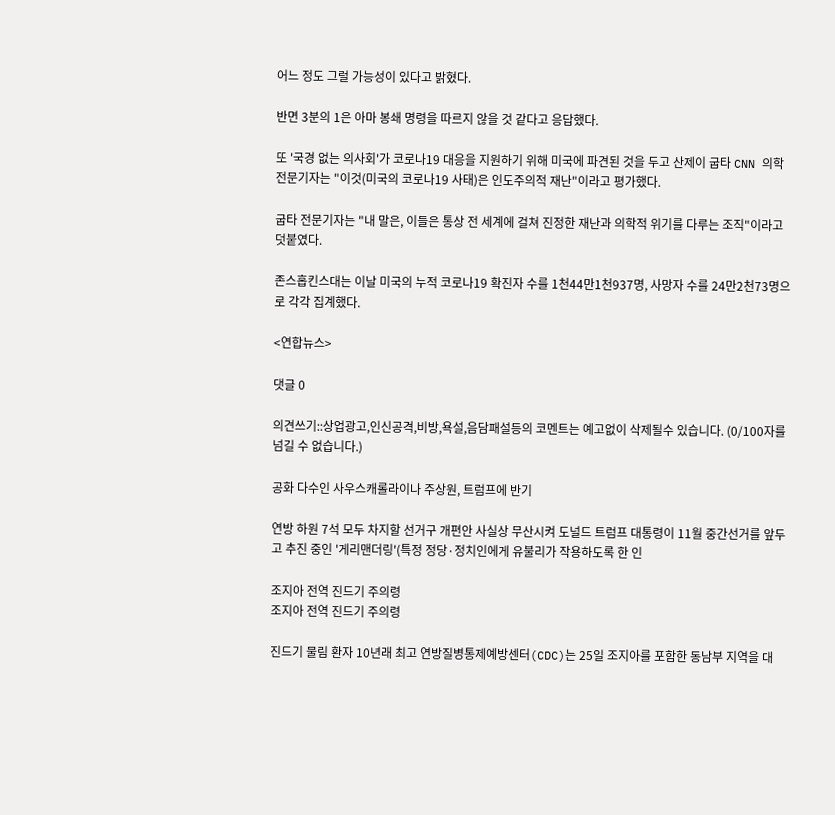어느 정도 그럴 가능성이 있다고 밝혔다.

반면 3분의 1은 아마 봉쇄 명령을 따르지 않을 것 같다고 응답했다.

또 '국경 없는 의사회'가 코로나19 대응을 지원하기 위해 미국에 파견된 것을 두고 산제이 굽타 CNN 의학 전문기자는 "이것(미국의 코로나19 사태)은 인도주의적 재난"이라고 평가했다.

굽타 전문기자는 "내 말은, 이들은 통상 전 세계에 걸쳐 진정한 재난과 의학적 위기를 다루는 조직"이라고 덧붙였다.

존스홉킨스대는 이날 미국의 누적 코로나19 확진자 수를 1천44만1천937명, 사망자 수를 24만2천73명으로 각각 집계했다.

<연합뉴스>

댓글 0

의견쓰기::상업광고,인신공격,비방,욕설,음담패설등의 코멘트는 예고없이 삭제될수 있습니다. (0/100자를 넘길 수 없습니다.)

공화 다수인 사우스캐롤라이나 주상원, 트럼프에 반기

연방 하원 7석 모두 차지할 선거구 개편안 사실상 무산시켜 도널드 트럼프 대통령이 11월 중간선거를 앞두고 추진 중인 '게리맨더링'(특정 정당·정치인에게 유불리가 작용하도록 한 인

조지아 전역 진드기 주의령
조지아 전역 진드기 주의령

진드기 물림 환자 10년래 최고 연방질병통제예방센터(CDC)는 25일 조지아를 포함한 동남부 지역을 대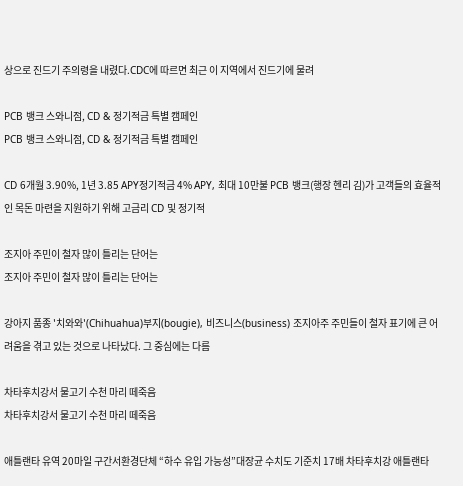상으로 진드기 주의령을 내렸다.CDC에 따르면 최근 이 지역에서 진드기에 물려

PCB 뱅크 스와니점, CD & 정기적금 특별 캠페인
PCB 뱅크 스와니점, CD & 정기적금 특별 캠페인

CD 6개월 3.90%, 1년 3.85 APY정기적금 4% APY, 최대 10만불 PCB 뱅크(행장 헨리 김)가 고객들의 효율적인 목돈 마련을 지원하기 위해 고금리 CD 및 정기적

조지아 주민이 철자 많이 틀리는 단어는
조지아 주민이 철자 많이 틀리는 단어는

강아지 품종 '치와와'(Chihuahua)부지(bougie), 비즈니스(business) 조지아주 주민들이 철자 표기에 큰 어려움을 겪고 있는 것으로 나타났다. 그 중심에는 다름

차타후치강서 물고기 수천 마리 떼죽음
차타후치강서 물고기 수천 마리 떼죽음

애틀랜타 유역 20마일 구간서환경단체 “하수 유입 가능성”대장균 수치도 기준치 17배 차타후치강 애틀랜타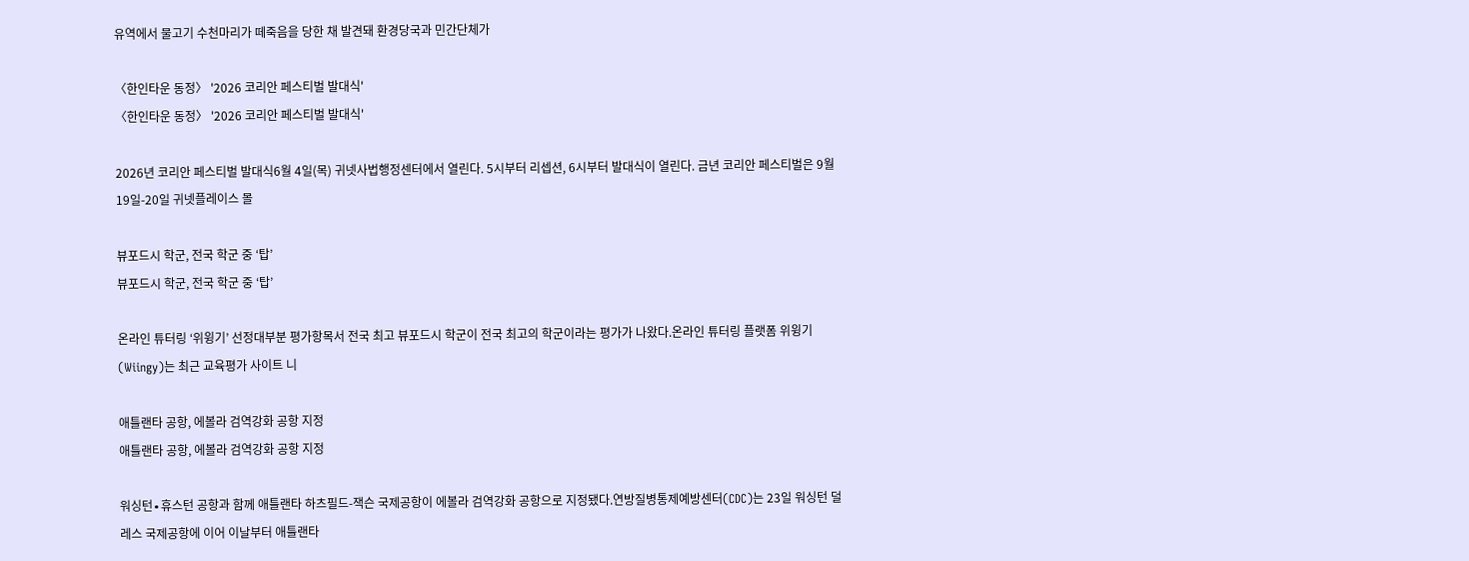유역에서 물고기 수천마리가 떼죽음을 당한 채 발견돼 환경당국과 민간단체가

〈한인타운 동정〉 '2026 코리안 페스티벌 발대식'
〈한인타운 동정〉 '2026 코리안 페스티벌 발대식'

2026년 코리안 페스티벌 발대식6월 4일(목) 귀넷사법행정센터에서 열린다. 5시부터 리셉션, 6시부터 발대식이 열린다. 금년 코리안 페스티벌은 9월 19일-20일 귀넷플레이스 몰

뷰포드시 학군, 전국 학군 중 ‘탑’
뷰포드시 학군, 전국 학군 중 ‘탑’

온라인 튜터링 ‘위윙기’ 선정대부분 평가항목서 전국 최고 뷰포드시 학군이 전국 최고의 학군이라는 평가가 나왔다.온라인 튜터링 플랫폼 위윙기(Wiingy)는 최근 교육평가 사이트 니

애틀랜타 공항, 에볼라 검역강화 공항 지정
애틀랜타 공항, 에볼라 검역강화 공항 지정

워싱턴∙휴스턴 공항과 함께 애틀랜타 하츠필드-잭슨 국제공항이 에볼라 검역강화 공항으로 지정됐다.연방질병통제예방센터(CDC)는 23일 워싱턴 덜레스 국제공항에 이어 이날부터 애틀랜타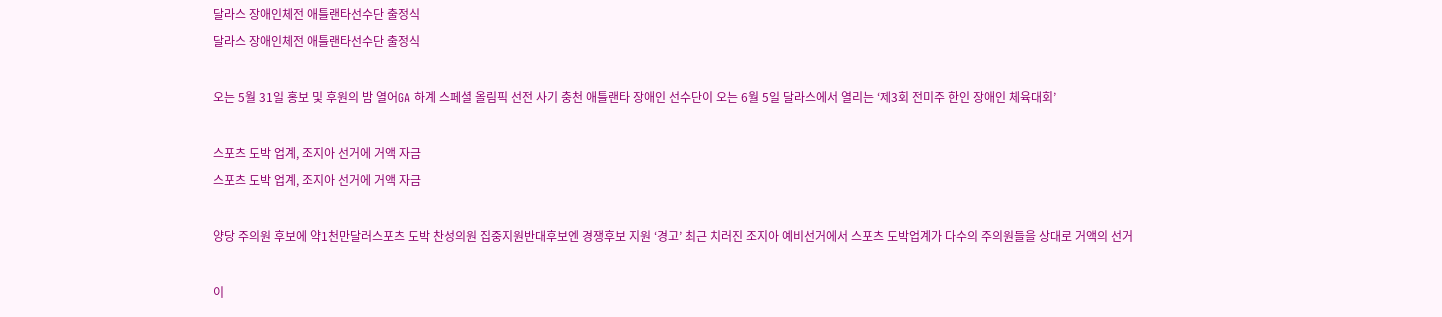달라스 장애인체전 애틀랜타선수단 출정식
달라스 장애인체전 애틀랜타선수단 출정식

오는 5월 31일 홍보 및 후원의 밤 열어GA 하계 스페셜 올림픽 선전 사기 충천 애틀랜타 장애인 선수단이 오는 6월 5일 달라스에서 열리는 ‘제3회 전미주 한인 장애인 체육대회’

스포츠 도박 업계, 조지아 선거에 거액 자금
스포츠 도박 업계, 조지아 선거에 거액 자금

양당 주의원 후보에 약1천만달러스포츠 도박 찬성의원 집중지원반대후보엔 경쟁후보 지원 ‘경고’ 최근 치러진 조지아 예비선거에서 스포츠 도박업계가 다수의 주의원들을 상대로 거액의 선거

이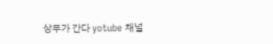상무가 간다 yotube 채널